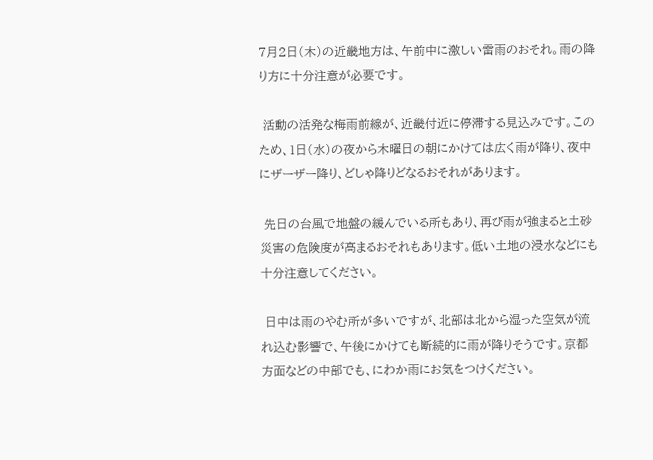7月2日(木)の近畿地方は、午前中に激しい雷雨のおそれ。雨の降り方に十分注意が必要です。

 活動の活発な梅雨前線が、近畿付近に停滞する見込みです。このため、1日(水)の夜から木曜日の朝にかけては広く雨が降り、夜中にザーザー降り、どしゃ降りどなるおそれがあります。

 先日の台風で地盤の緩んでいる所もあり、再び雨が強まると土砂災害の危険度が高まるおそれもあります。低い土地の浸水などにも十分注意してください。

 日中は雨のやむ所が多いですが、北部は北から湿った空気が流れ込む影響で、午後にかけても断続的に雨が降りそうです。京都方面などの中部でも、にわか雨にお気をつけください。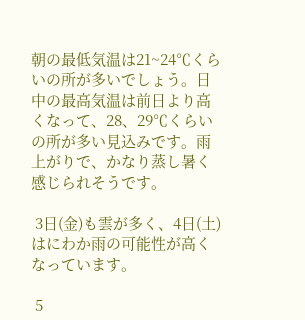朝の最低気温は21~24℃くらいの所が多いでしょう。日中の最高気温は前日より高くなって、28、29℃くらいの所が多い見込みです。雨上がりで、かなり蒸し暑く感じられそうです。

 3日(金)も雲が多く、4日(土)はにわか雨の可能性が高くなっています。

 5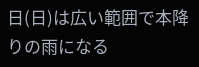日(日)は広い範囲で本降りの雨になる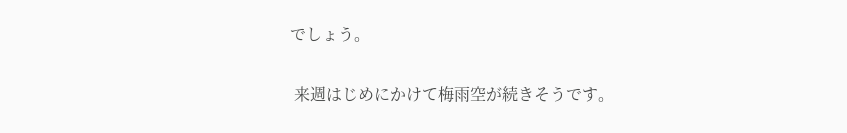でしょう。

 来週はじめにかけて梅雨空が続きそうです。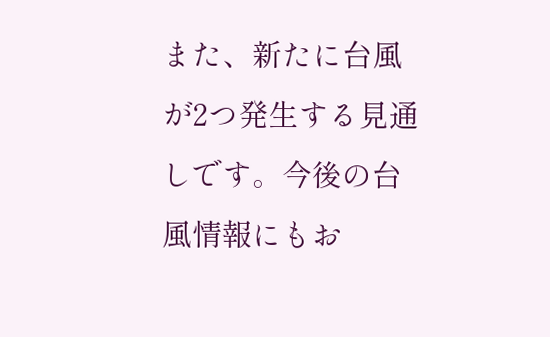また、新たに台風が2つ発生する見通しです。今後の台風情報にもお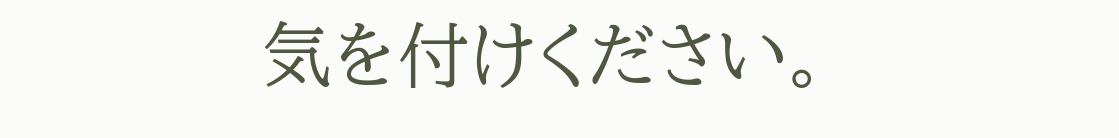気を付けください。